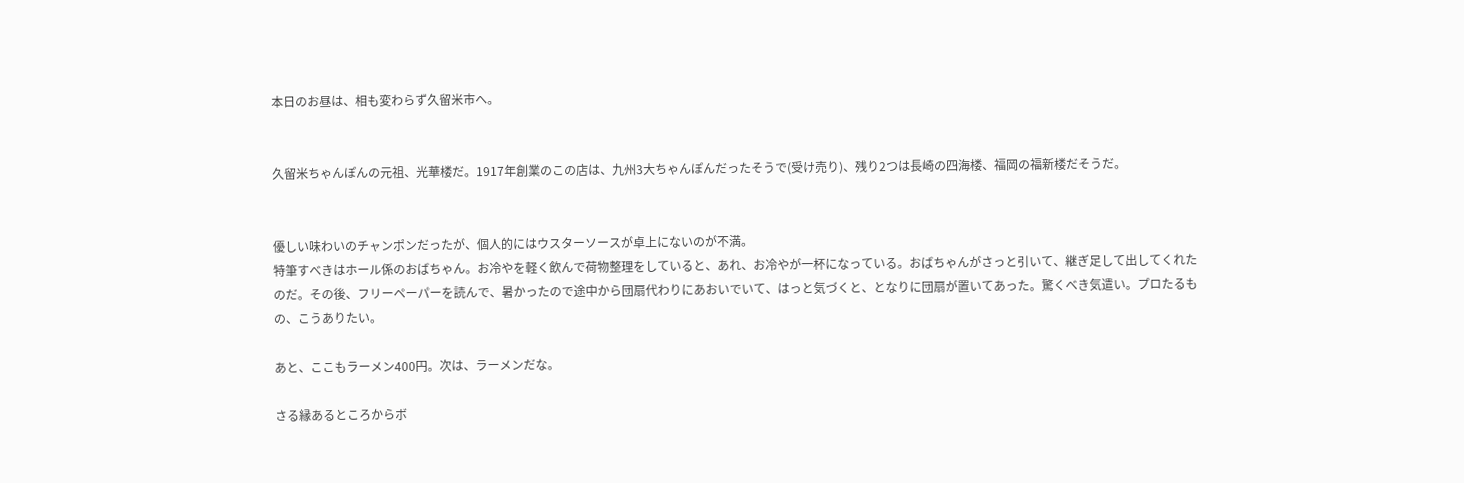本日のお昼は、相も変わらず久留米市へ。


久留米ちゃんぽんの元祖、光華楼だ。1917年創業のこの店は、九州3大ちゃんぽんだったそうで(受け売り)、残り2つは長崎の四海楼、福岡の福新楼だそうだ。


優しい味わいのチャンポンだったが、個人的にはウスターソースが卓上にないのが不満。
特筆すべきはホール係のおばちゃん。お冷やを軽く飲んで荷物整理をしていると、あれ、お冷やが一杯になっている。おばちゃんがさっと引いて、継ぎ足して出してくれたのだ。その後、フリーペーパーを読んで、暑かったので途中から団扇代わりにあおいでいて、はっと気づくと、となりに団扇が置いてあった。驚くべき気遣い。プロたるもの、こうありたい。

あと、ここもラーメン400円。次は、ラーメンだな。

さる縁あるところからボ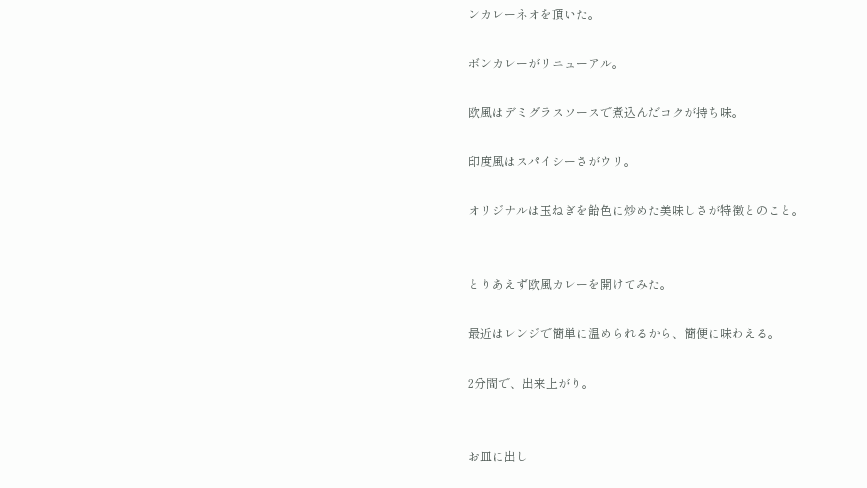ンカレーネオを頂いた。

ボンカレーがリニューアル。

欧風はデミグラスソースで煮込んだコクが持ち味。

印度風はスパイシーさがウリ。

オリジナルは玉ねぎを飴色に炒めた美味しさが特徴とのこと。


とりあえず欧風カレーを開けてみた。

最近はレンジで簡単に温められるから、簡便に味わえる。

2分間で、出来上がり。


お皿に出し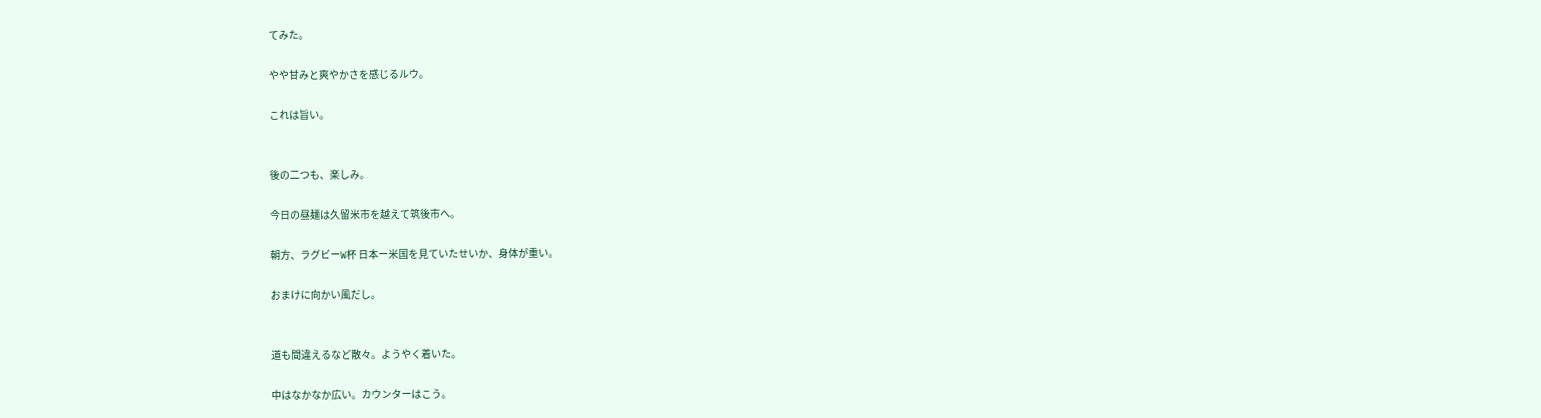てみた。

やや甘みと爽やかさを感じるルウ。

これは旨い。


後の二つも、楽しみ。

今日の昼麺は久留米市を越えて筑後市へ。

朝方、ラグビーW杯 日本ー米国を見ていたせいか、身体が重い。

おまけに向かい風だし。


道も間違えるなど散々。ようやく着いた。

中はなかなか広い。カウンターはこう。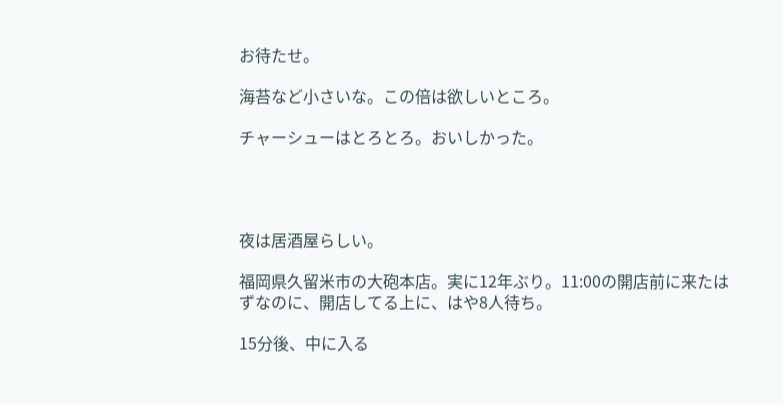お待たせ。

海苔など小さいな。この倍は欲しいところ。

チャーシューはとろとろ。おいしかった。




夜は居酒屋らしい。

福岡県久留米市の大砲本店。実に12年ぶり。11:00の開店前に来たはずなのに、開店してる上に、はや8人待ち。

15分後、中に入る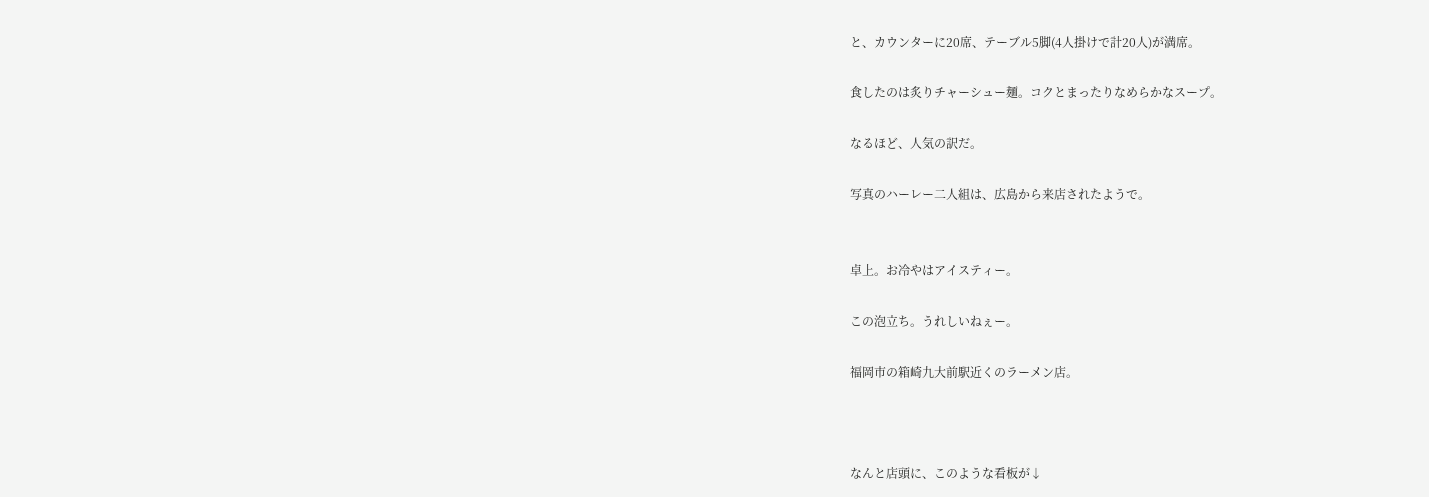と、カウンターに20席、テーブル5脚(4人掛けで計20人)が満席。

食したのは炙りチャーシュー麺。コクとまったりなめらかなスープ。

なるほど、人気の訳だ。

写真のハーレー二人組は、広島から来店されたようで。


卓上。お冷やはアイスティー。

この泡立ち。うれしいねぇー。

福岡市の箱崎九大前駅近くのラーメン店。



なんと店頭に、このような看板が↓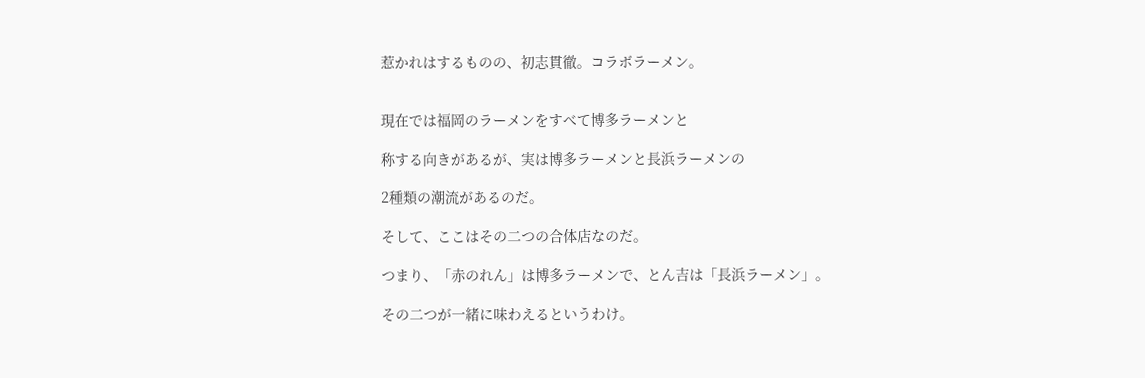惹かれはするものの、初志貫徹。コラボラーメン。


現在では福岡のラーメンをすべて博多ラーメンと

称する向きがあるが、実は博多ラーメンと長浜ラーメンの

2種類の潮流があるのだ。

そして、ここはその二つの合体店なのだ。

つまり、「赤のれん」は博多ラーメンで、とん吉は「長浜ラーメン」。

その二つが一緒に味わえるというわけ。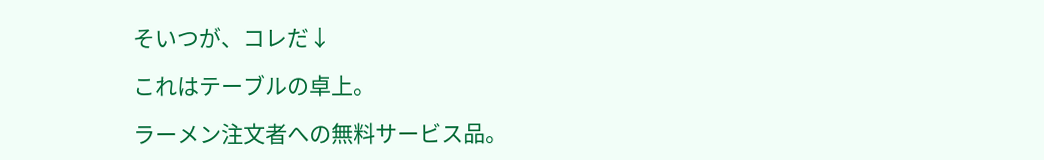そいつが、コレだ↓

これはテーブルの卓上。

ラーメン注文者への無料サービス品。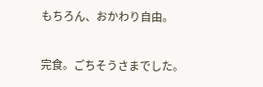もちろん、おかわり自由。

完食。ごちそうさまでした。